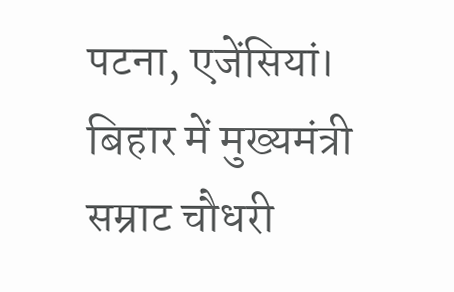पटना, एजेंसियां। बिहार में मुख्यमंत्री सम्राट चौधरी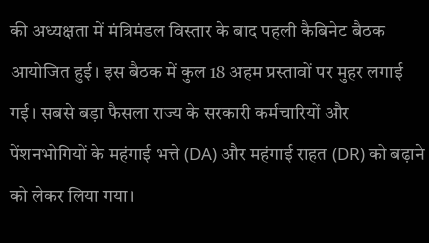की अध्यक्षता में मंत्रिमंडल विस्तार के बाद पहली कैबिनेट बैठक आयोजित हुई। इस बैठक में कुल 18 अहम प्रस्तावों पर मुहर लगाई गई। सबसे बड़ा फैसला राज्य के सरकारी कर्मचारियों और पेंशनभोगियों के महंगाई भत्ते (DA) और महंगाई राहत (DR) को बढ़ाने को लेकर लिया गया।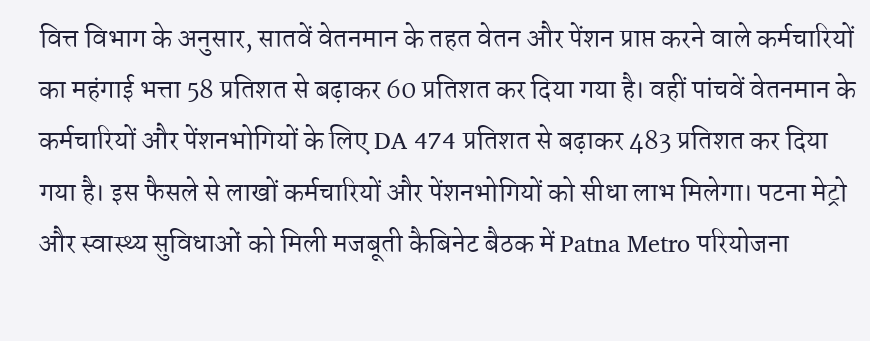वित्त विभाग के अनुसार, सातवें वेतनमान के तहत वेतन और पेंशन प्राप्त करने वाले कर्मचारियों का महंगाई भत्ता 58 प्रतिशत से बढ़ाकर 60 प्रतिशत कर दिया गया है। वहीं पांचवें वेतनमान के कर्मचारियों और पेंशनभोगियों के लिए DA 474 प्रतिशत से बढ़ाकर 483 प्रतिशत कर दिया गया है। इस फैसले से लाखों कर्मचारियों और पेंशनभोगियों को सीधा लाभ मिलेगा। पटना मेट्रो और स्वास्थ्य सुविधाओं को मिली मजबूती कैबिनेट बैठक में Patna Metro परियोजना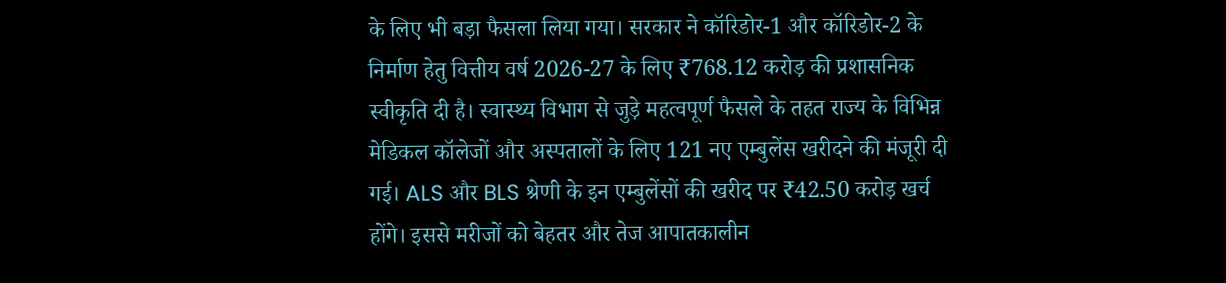के लिए भी बड़ा फैसला लिया गया। सरकार ने कॉरिडोर-1 और कॉरिडोर-2 के निर्माण हेतु वित्तीय वर्ष 2026-27 के लिए ₹768.12 करोड़ की प्रशासनिक स्वीकृति दी है। स्वास्थ्य विभाग से जुड़े महत्वपूर्ण फैसले के तहत राज्य के विभिन्न मेडिकल कॉलेजों और अस्पतालों के लिए 121 नए एम्बुलेंस खरीदने की मंजूरी दी गई। ALS और BLS श्रेणी के इन एम्बुलेंसों की खरीद पर ₹42.50 करोड़ खर्च होंगे। इससे मरीजों को बेहतर और तेज आपातकालीन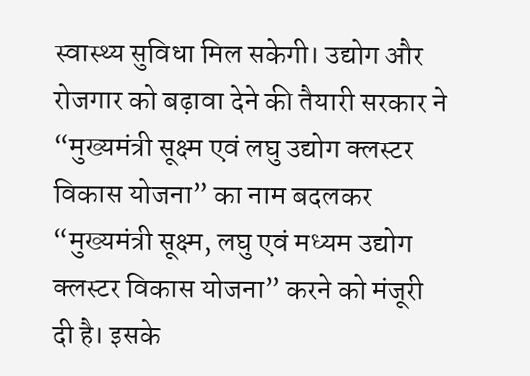स्वास्थ्य सुविधा मिल सकेगी। उद्योग और रोजगार को बढ़ावा देने की तैयारी सरकार ने “मुख्यमंत्री सूक्ष्म एवं लघु उद्योग क्लस्टर विकास योजना” का नाम बदलकर “मुख्यमंत्री सूक्ष्म, लघु एवं मध्यम उद्योग क्लस्टर विकास योजना” करने को मंजूरी दी है। इसके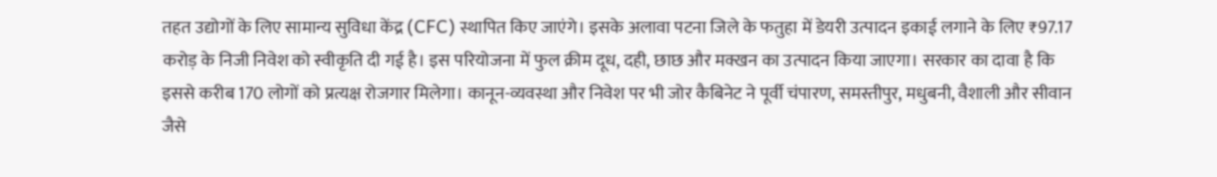तहत उद्योगों के लिए सामान्य सुविधा केंद्र (CFC) स्थापित किए जाएंगे। इसके अलावा पटना जिले के फतुहा में डेयरी उत्पादन इकाई लगाने के लिए ₹97.17 करोड़ के निजी निवेश को स्वीकृति दी गई है। इस परियोजना में फुल क्रीम दूध, दही, छाछ और मक्खन का उत्पादन किया जाएगा। सरकार का दावा है कि इससे करीब 170 लोगों को प्रत्यक्ष रोजगार मिलेगा। कानून-व्यवस्था और निवेश पर भी जोर कैबिनेट ने पूर्वी चंपारण, समस्तीपुर, मधुबनी, वैशाली और सीवान जैसे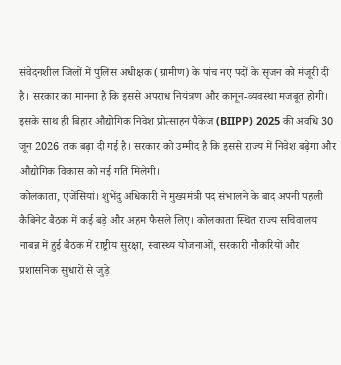संवेदनशील जिलों में पुलिस अधीक्षक (ग्रामीण) के पांच नए पदों के सृजन को मंजूरी दी है। सरकार का मानना है कि इससे अपराध नियंत्रण और कानून-व्यवस्था मजबूत होगी। इसके साथ ही बिहार औद्योगिक निवेश प्रोत्साहन पैकेज (BIIPP) 2025 की अवधि 30 जून 2026 तक बढ़ा दी गई है। सरकार को उम्मीद है कि इससे राज्य में निवेश बढ़ेगा और औद्योगिक विकास को नई गति मिलेगी।
कोलकाता, एजेंसियां। शुभेंदु अधिकारी ने मुख्यमंत्री पद संभालने के बाद अपनी पहली कैबिनेट बैठक में कई बड़े और अहम फैसले लिए। कोलकाता स्थित राज्य सचिवालय नाबन्न में हुई बैठक में राष्ट्रीय सुरक्षा, स्वास्थ्य योजनाओं, सरकारी नौकरियों और प्रशासनिक सुधारों से जुड़े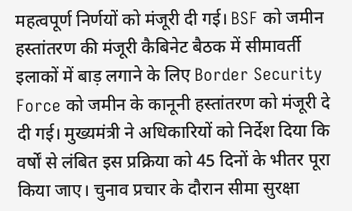महत्वपूर्ण निर्णयों को मंजूरी दी गई। BSF को जमीन हस्तांतरण की मंजूरी कैबिनेट बैठक में सीमावर्ती इलाकों में बाड़ लगाने के लिए Border Security Force को जमीन के कानूनी हस्तांतरण को मंजूरी दे दी गई। मुख्यमंत्री ने अधिकारियों को निर्देश दिया कि वर्षों से लंबित इस प्रक्रिया को 45 दिनों के भीतर पूरा किया जाए। चुनाव प्रचार के दौरान सीमा सुरक्षा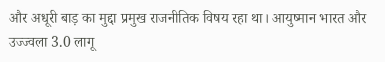और अधूरी बाड़ का मुद्दा प्रमुख राजनीतिक विषय रहा था। आयुष्मान भारत और उज्ज्वला 3.0 लागू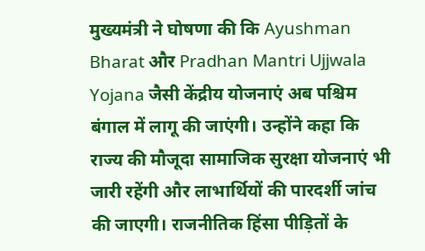मुख्यमंत्री ने घोषणा की कि Ayushman Bharat और Pradhan Mantri Ujjwala Yojana जैसी केंद्रीय योजनाएं अब पश्चिम बंगाल में लागू की जाएंगी। उन्होंने कहा कि राज्य की मौजूदा सामाजिक सुरक्षा योजनाएं भी जारी रहेंगी और लाभार्थियों की पारदर्शी जांच की जाएगी। राजनीतिक हिंसा पीड़ितों के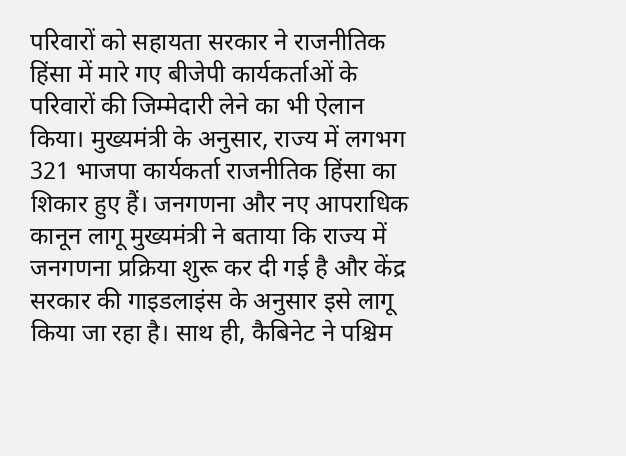परिवारों को सहायता सरकार ने राजनीतिक हिंसा में मारे गए बीजेपी कार्यकर्ताओं के परिवारों की जिम्मेदारी लेने का भी ऐलान किया। मुख्यमंत्री के अनुसार, राज्य में लगभग 321 भाजपा कार्यकर्ता राजनीतिक हिंसा का शिकार हुए हैं। जनगणना और नए आपराधिक कानून लागू मुख्यमंत्री ने बताया कि राज्य में जनगणना प्रक्रिया शुरू कर दी गई है और केंद्र सरकार की गाइडलाइंस के अनुसार इसे लागू किया जा रहा है। साथ ही, कैबिनेट ने पश्चिम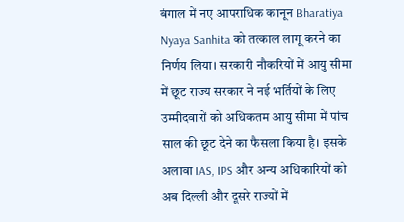बंगाल में नए आपराधिक कानून Bharatiya Nyaya Sanhita को तत्काल लागू करने का निर्णय लिया। सरकारी नौकरियों में आयु सीमा में छूट राज्य सरकार ने नई भर्तियों के लिए उम्मीदवारों को अधिकतम आयु सीमा में पांच साल की छूट देने का फैसला किया है। इसके अलावा IAS, IPS और अन्य अधिकारियों को अब दिल्ली और दूसरे राज्यों में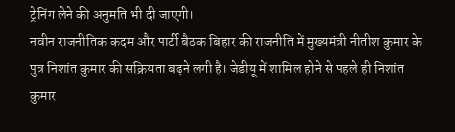ट्रेनिंग लेने की अनुमति भी दी जाएगी।
नवीन राजनीतिक कदम और पार्टी बैठक बिहार की राजनीति में मुख्यमंत्री नीतीश कुमार के पुत्र निशांत कुमार की सक्रियता बढ़ने लगी है। जेडीयू में शामिल होने से पहले ही निशांत कुमार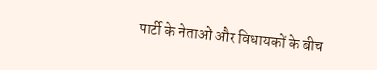पार्टी के नेताओं और विधायकों के बीच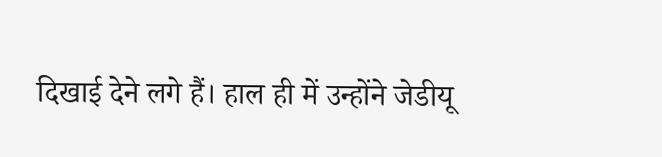दिखाई देने लगे हैं। हाल ही में उन्होंने जेडीयू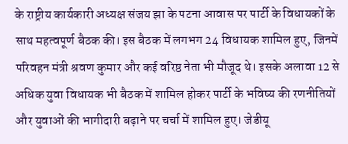के राष्ट्रीय कार्यकारी अध्यक्ष संजय झा के पटना आवास पर पार्टी के विधायकों के साथ महत्वपूर्ण बैठक की। इस बैठक में लगभग 24 विधायक शामिल हुए, जिनमें परिवहन मंत्री श्रवण कुमार और कई वरिष्ठ नेता भी मौजूद थे। इसके अलावा 12 से अधिक युवा विधायक भी बैठक में शामिल होकर पार्टी के भविष्य की रणनीतियों और युवाओं की भागीदारी बढ़ाने पर चर्चा में शामिल हुए। जेडीयू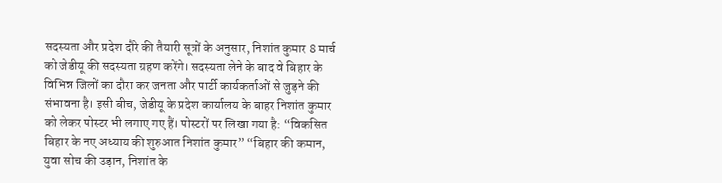सदस्यता और प्रदेश दौरे की तैयारी सूत्रों के अनुसार, निशांत कुमार 8 मार्च को जेडीयू की सदस्यता ग्रहण करेंगे। सदस्यता लेने के बाद वे बिहार के विभिन्न जिलों का दौरा कर जनता और पार्टी कार्यकर्ताओं से जुड़ने की संभावना है। इसी बीच, जेडीयू के प्रदेश कार्यालय के बाहर निशांत कुमार को लेकर पोस्टर भी लगाए गए हैं। पोस्टरों पर लिखा गया है: “विकसित बिहार के नए अध्याय की शुरुआत निशांत कुमार” “बिहार की कमान, युवा सोच की उड़ान, निशांत के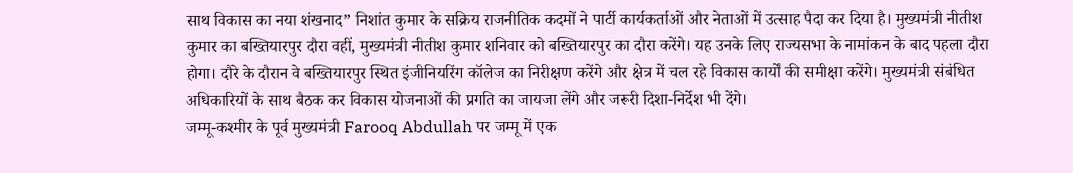साथ विकास का नया शंखनाद” निशांत कुमार के सक्रिय राजनीतिक कदमों ने पार्टी कार्यकर्ताओं और नेताओं में उत्साह पैदा कर दिया है। मुख्यमंत्री नीतीश कुमार का बख्तियारपुर दौरा वहीं, मुख्यमंत्री नीतीश कुमार शनिवार को बख्तियारपुर का दौरा करेंगे। यह उनके लिए राज्यसभा के नामांकन के बाद पहला दौरा होगा। दौरे के दौरान वे बख्तियारपुर स्थित इंजीनियरिंग कॉलेज का निरीक्षण करेंगे और क्षेत्र में चल रहे विकास कार्यों की समीक्षा करेंगे। मुख्यमंत्री संबंधित अधिकारियों के साथ बैठक कर विकास योजनाओं की प्रगति का जायजा लेंगे और जरूरी दिशा-निर्देश भी देंगे।
जम्मू-कश्मीर के पूर्व मुख्यमंत्री Farooq Abdullah पर जम्मू में एक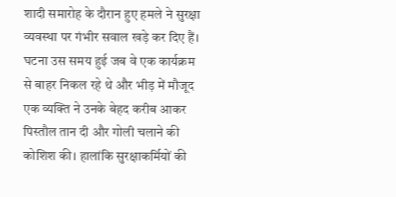शादी समारोह के दौरान हुए हमले ने सुरक्षा व्यवस्था पर गंभीर सवाल खड़े कर दिए हैं। घटना उस समय हुई जब वे एक कार्यक्रम से बाहर निकल रहे थे और भीड़ में मौजूद एक व्यक्ति ने उनके बेहद करीब आकर पिस्तौल तान दी और गोली चलाने की कोशिश की। हालांकि सुरक्षाकर्मियों की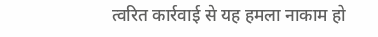त्वरित कार्रवाई से यह हमला नाकाम हो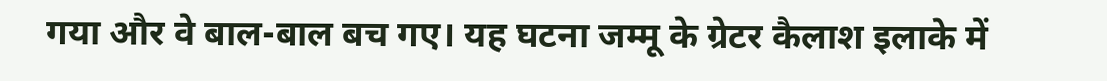गया और वे बाल-बाल बच गए। यह घटना जम्मू के ग्रेटर कैलाश इलाके में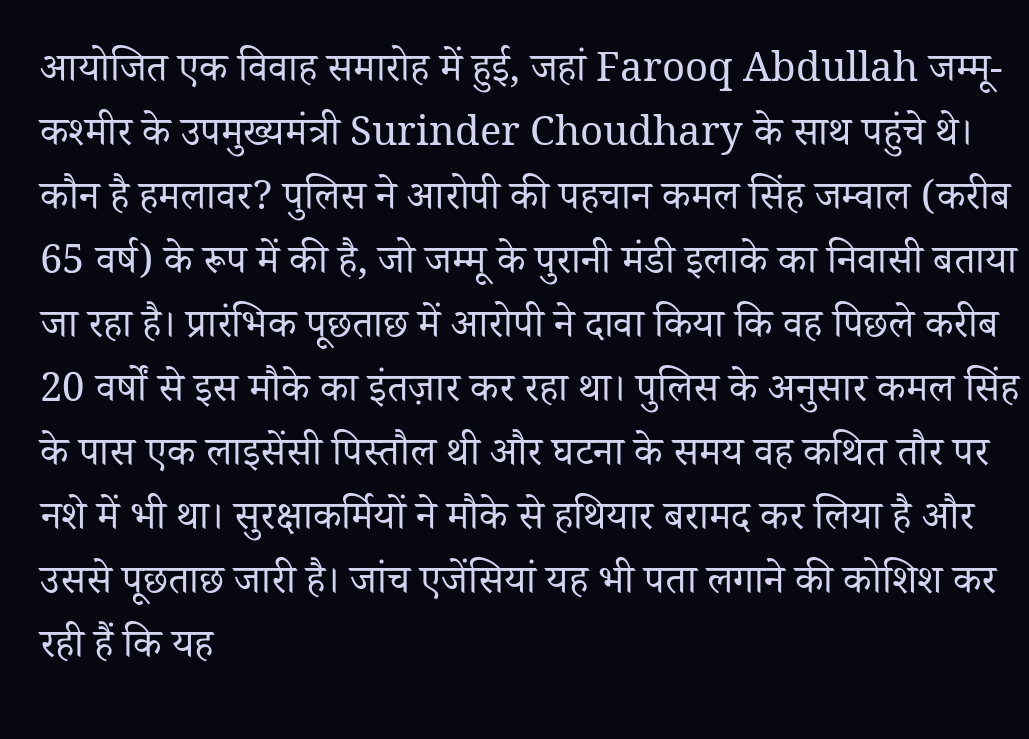आयोजित एक विवाह समारोह में हुई, जहां Farooq Abdullah जम्मू-कश्मीर के उपमुख्यमंत्री Surinder Choudhary के साथ पहुंचे थे। कौन है हमलावर? पुलिस ने आरोपी की पहचान कमल सिंह जम्वाल (करीब 65 वर्ष) के रूप में की है, जो जम्मू के पुरानी मंडी इलाके का निवासी बताया जा रहा है। प्रारंभिक पूछताछ में आरोपी ने दावा किया कि वह पिछले करीब 20 वर्षों से इस मौके का इंतज़ार कर रहा था। पुलिस के अनुसार कमल सिंह के पास एक लाइसेंसी पिस्तौल थी और घटना के समय वह कथित तौर पर नशे में भी था। सुरक्षाकर्मियों ने मौके से हथियार बरामद कर लिया है और उससे पूछताछ जारी है। जांच एजेंसियां यह भी पता लगाने की कोशिश कर रही हैं कि यह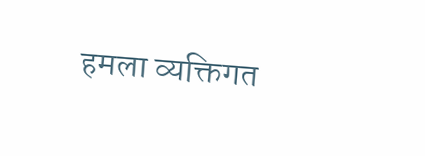हमला व्यक्तिगत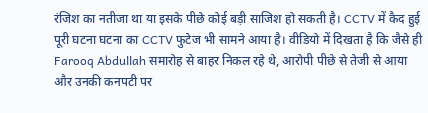रंजिश का नतीजा था या इसके पीछे कोई बड़ी साजिश हो सकती है। CCTV में कैद हुई पूरी घटना घटना का CCTV फुटेज भी सामने आया है। वीडियो में दिखता है कि जैसे ही Farooq Abdullah समारोह से बाहर निकल रहे थे, आरोपी पीछे से तेजी से आया और उनकी कनपटी पर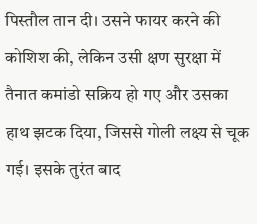पिस्तौल तान दी। उसने फायर करने की कोशिश की, लेकिन उसी क्षण सुरक्षा में तैनात कमांडो सक्रिय हो गए और उसका हाथ झटक दिया, जिससे गोली लक्ष्य से चूक गई। इसके तुरंत बाद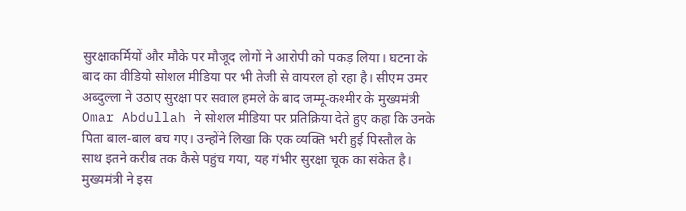सुरक्षाकर्मियों और मौके पर मौजूद लोगों ने आरोपी को पकड़ लिया। घटना के बाद का वीडियो सोशल मीडिया पर भी तेजी से वायरल हो रहा है। सीएम उमर अब्दुल्ला ने उठाए सुरक्षा पर सवाल हमले के बाद जम्मू-कश्मीर के मुख्यमंत्री Omar Abdullah ने सोशल मीडिया पर प्रतिक्रिया देते हुए कहा कि उनके पिता बाल-बाल बच गए। उन्होंने लिखा कि एक व्यक्ति भरी हुई पिस्तौल के साथ इतने करीब तक कैसे पहुंच गया, यह गंभीर सुरक्षा चूक का संकेत है। मुख्यमंत्री ने इस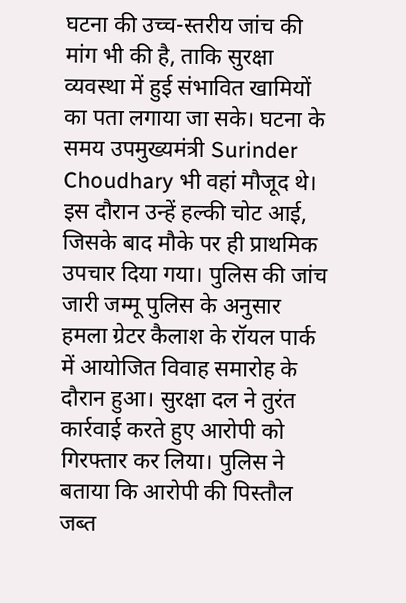घटना की उच्च-स्तरीय जांच की मांग भी की है, ताकि सुरक्षा व्यवस्था में हुई संभावित खामियों का पता लगाया जा सके। घटना के समय उपमुख्यमंत्री Surinder Choudhary भी वहां मौजूद थे। इस दौरान उन्हें हल्की चोट आई, जिसके बाद मौके पर ही प्राथमिक उपचार दिया गया। पुलिस की जांच जारी जम्मू पुलिस के अनुसार हमला ग्रेटर कैलाश के रॉयल पार्क में आयोजित विवाह समारोह के दौरान हुआ। सुरक्षा दल ने तुरंत कार्रवाई करते हुए आरोपी को गिरफ्तार कर लिया। पुलिस ने बताया कि आरोपी की पिस्तौल जब्त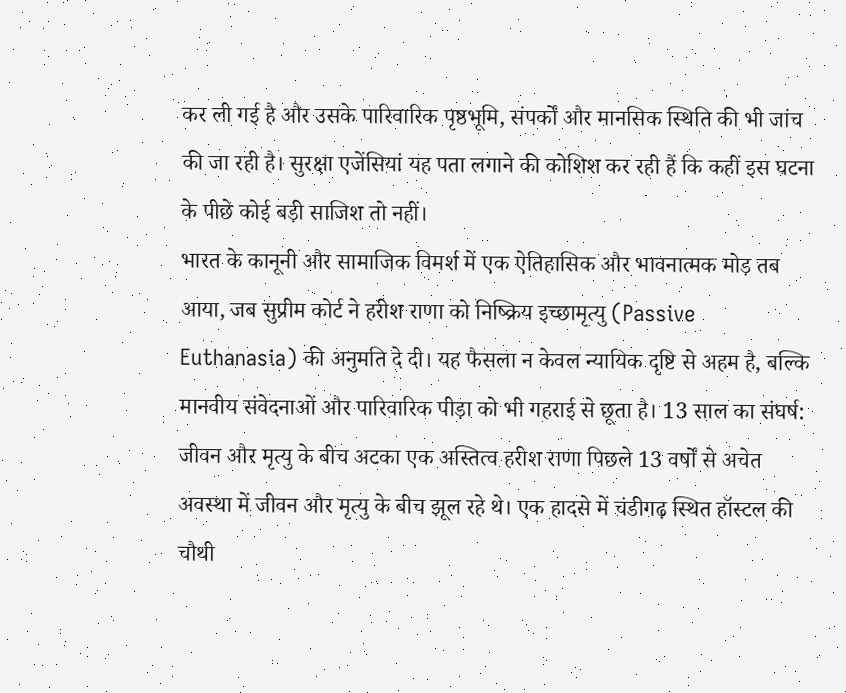कर ली गई है और उसके पारिवारिक पृष्ठभूमि, संपर्कों और मानसिक स्थिति की भी जांच की जा रही है। सुरक्षा एजेंसियां यह पता लगाने की कोशिश कर रही हैं कि कहीं इस घटना के पीछे कोई बड़ी साजिश तो नहीं।
भारत के कानूनी और सामाजिक विमर्श में एक ऐतिहासिक और भावनात्मक मोड़ तब आया, जब सुप्रीम कोर्ट ने हरीश राणा को निष्क्रिय इच्छामृत्यु (Passive Euthanasia) की अनुमति दे दी। यह फैसला न केवल न्यायिक दृष्टि से अहम है, बल्कि मानवीय संवेदनाओं और पारिवारिक पीड़ा को भी गहराई से छूता है। 13 साल का संघर्ष: जीवन और मृत्यु के बीच अटका एक अस्तित्व हरीश राणा पिछले 13 वर्षों से अचेत अवस्था में जीवन और मृत्यु के बीच झूल रहे थे। एक हादसे में चंडीगढ़ स्थित हॉस्टल की चौथी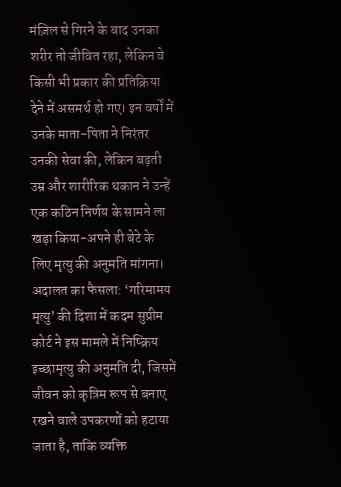मंज़िल से गिरने के बाद उनका शरीर तो जीवित रहा, लेकिन वे किसी भी प्रकार की प्रतिक्रिया देने में असमर्थ हो गए। इन वर्षों में उनके माता-पिता ने निरंतर उनकी सेवा की, लेकिन बढ़ती उम्र और शारीरिक थकान ने उन्हें एक कठिन निर्णय के सामने ला खड़ा किया-अपने ही बेटे के लिए मृत्यु की अनुमति मांगना। अदालत का फैसला: ‘गरिमामय मृत्यु’ की दिशा में कदम सुप्रीम कोर्ट ने इस मामले में निष्क्रिय इच्छामृत्यु की अनुमति दी, जिसमें जीवन को कृत्रिम रूप से बनाए रखने वाले उपकरणों को हटाया जाता है, ताकि व्यक्ति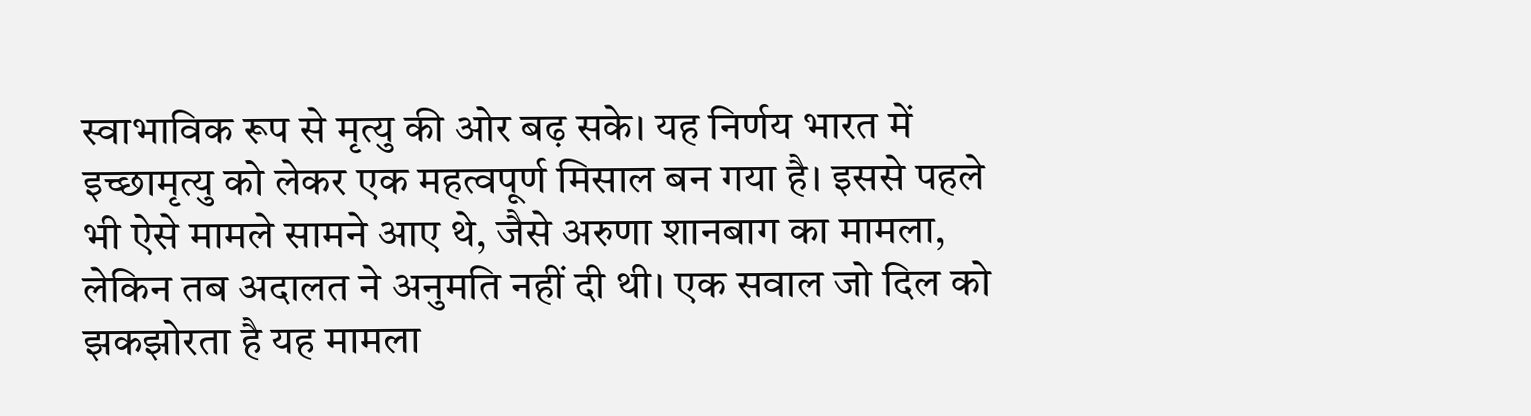स्वाभाविक रूप से मृत्यु की ओर बढ़ सके। यह निर्णय भारत में इच्छामृत्यु को लेकर एक महत्वपूर्ण मिसाल बन गया है। इससे पहले भी ऐसे मामले सामने आए थे, जैसे अरुणा शानबाग का मामला, लेकिन तब अदालत ने अनुमति नहीं दी थी। एक सवाल जो दिल को झकझोरता है यह मामला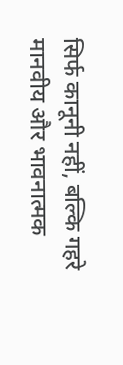सिर्फ कानूनी नहीं, बल्कि गहरे मानवीय और भावनात्मक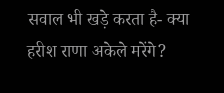सवाल भी खड़े करता है- क्या हरीश राणा अकेले मरेंगे?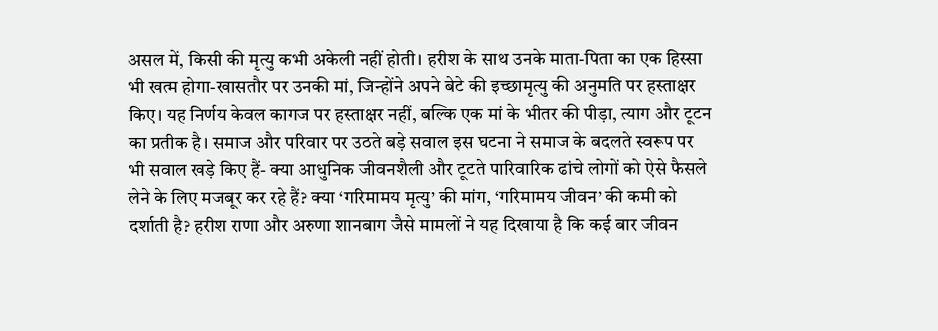असल में, किसी की मृत्यु कभी अकेली नहीं होती। हरीश के साथ उनके माता-पिता का एक हिस्सा भी खत्म होगा-खासतौर पर उनकी मां, जिन्होंने अपने बेटे की इच्छामृत्यु की अनुमति पर हस्ताक्षर किए। यह निर्णय केवल कागज पर हस्ताक्षर नहीं, बल्कि एक मां के भीतर की पीड़ा, त्याग और टूटन का प्रतीक है। समाज और परिवार पर उठते बड़े सवाल इस घटना ने समाज के बदलते स्वरूप पर भी सवाल खड़े किए हैं- क्या आधुनिक जीवनशैली और टूटते पारिवारिक ढांचे लोगों को ऐसे फैसले लेने के लिए मजबूर कर रहे हैं? क्या ‘गरिमामय मृत्यु’ की मांग, ‘गरिमामय जीवन’ की कमी को दर्शाती है? हरीश राणा और अरुणा शानबाग जैसे मामलों ने यह दिखाया है कि कई बार जीवन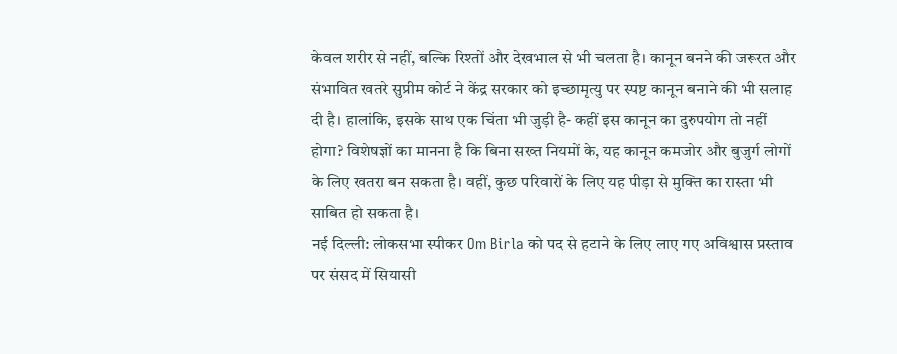केवल शरीर से नहीं, बल्कि रिश्तों और देखभाल से भी चलता है। कानून बनने की जरूरत और संभावित खतरे सुप्रीम कोर्ट ने केंद्र सरकार को इच्छामृत्यु पर स्पष्ट कानून बनाने की भी सलाह दी है। हालांकि, इसके साथ एक चिंता भी जुड़ी है- कहीं इस कानून का दुरुपयोग तो नहीं होगा? विशेषज्ञों का मानना है कि बिना सख्त नियमों के, यह कानून कमजोर और बुजुर्ग लोगों के लिए खतरा बन सकता है। वहीं, कुछ परिवारों के लिए यह पीड़ा से मुक्ति का रास्ता भी साबित हो सकता है।
नई दिल्ली: लोकसभा स्पीकर Om Birla को पद से हटाने के लिए लाए गए अविश्वास प्रस्ताव पर संसद में सियासी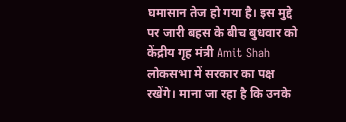घमासान तेज हो गया है। इस मुद्दे पर जारी बहस के बीच बुधवार को केंद्रीय गृह मंत्री Amit Shah लोकसभा में सरकार का पक्ष रखेंगे। माना जा रहा है कि उनके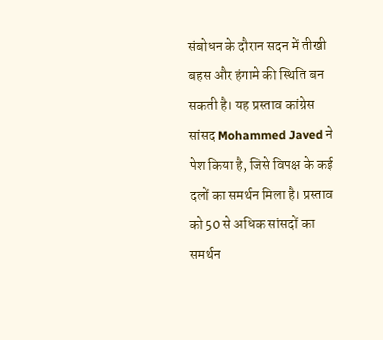संबोधन के दौरान सदन में तीखी बहस और हंगामे की स्थिति बन सकती है। यह प्रस्ताव कांग्रेस सांसद Mohammed Javed ने पेश किया है, जिसे विपक्ष के कई दलों का समर्थन मिला है। प्रस्ताव को 50 से अधिक सांसदों का समर्थन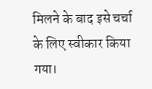मिलने के बाद इसे चर्चा के लिए स्वीकार किया गया।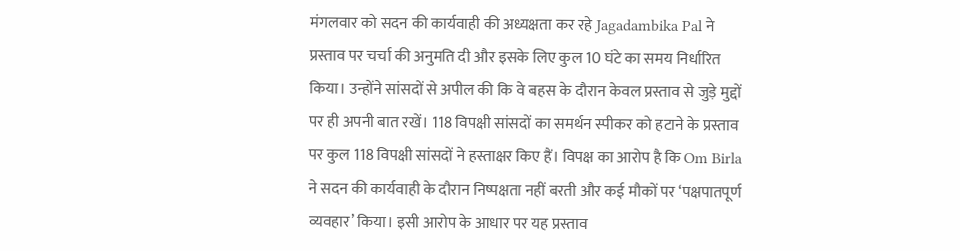मंगलवार को सदन की कार्यवाही की अध्यक्षता कर रहे Jagadambika Pal ने प्रस्ताव पर चर्चा की अनुमति दी और इसके लिए कुल 10 घंटे का समय निर्धारित किया। उन्होंने सांसदों से अपील की कि वे बहस के दौरान केवल प्रस्ताव से जुड़े मुद्दों पर ही अपनी बात रखें। 118 विपक्षी सांसदों का समर्थन स्पीकर को हटाने के प्रस्ताव पर कुल 118 विपक्षी सांसदों ने हस्ताक्षर किए हैं। विपक्ष का आरोप है कि Om Birla ने सदन की कार्यवाही के दौरान निष्पक्षता नहीं बरती और कई मौकों पर ‘पक्षपातपूर्ण व्यवहार’ किया। इसी आरोप के आधार पर यह प्रस्ताव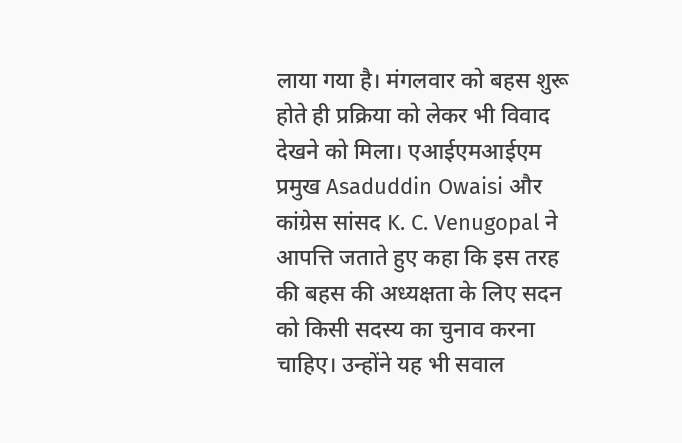लाया गया है। मंगलवार को बहस शुरू होते ही प्रक्रिया को लेकर भी विवाद देखने को मिला। एआईएमआईएम प्रमुख Asaduddin Owaisi और कांग्रेस सांसद K. C. Venugopal ने आपत्ति जताते हुए कहा कि इस तरह की बहस की अध्यक्षता के लिए सदन को किसी सदस्य का चुनाव करना चाहिए। उन्होंने यह भी सवाल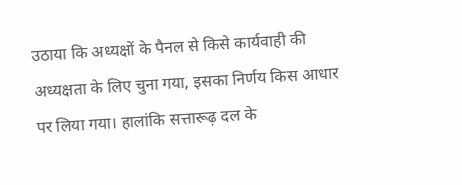उठाया कि अध्यक्षों के पैनल से किसे कार्यवाही की अध्यक्षता के लिए चुना गया, इसका निर्णय किस आधार पर लिया गया। हालांकि सत्तारूढ़ दल के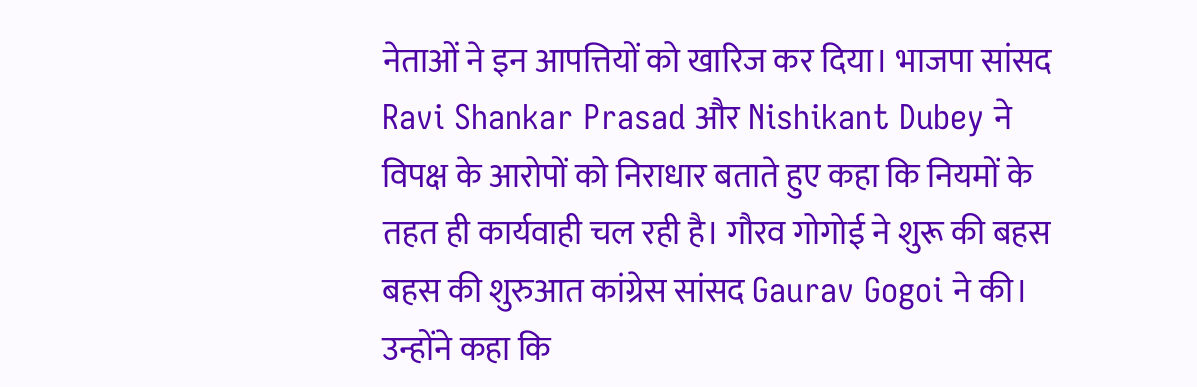नेताओं ने इन आपत्तियों को खारिज कर दिया। भाजपा सांसद Ravi Shankar Prasad और Nishikant Dubey ने विपक्ष के आरोपों को निराधार बताते हुए कहा कि नियमों के तहत ही कार्यवाही चल रही है। गौरव गोगोई ने शुरू की बहस बहस की शुरुआत कांग्रेस सांसद Gaurav Gogoi ने की। उन्होंने कहा कि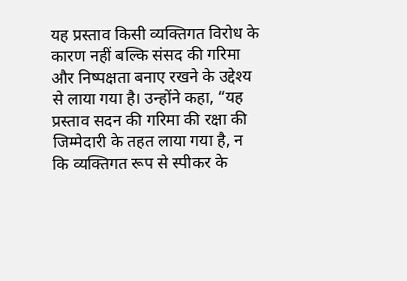यह प्रस्ताव किसी व्यक्तिगत विरोध के कारण नहीं बल्कि संसद की गरिमा और निष्पक्षता बनाए रखने के उद्देश्य से लाया गया है। उन्होंने कहा, “यह प्रस्ताव सदन की गरिमा की रक्षा की जिम्मेदारी के तहत लाया गया है, न कि व्यक्तिगत रूप से स्पीकर के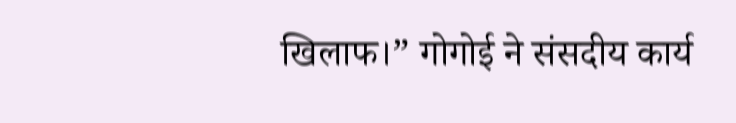खिलाफ।” गोगोई ने संसदीय कार्य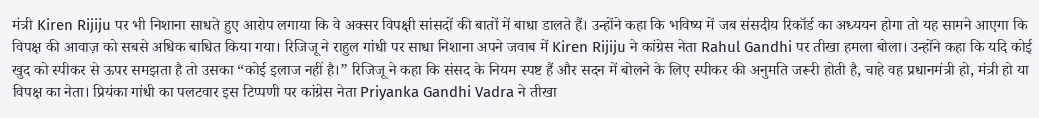मंत्री Kiren Rijiju पर भी निशाना साधते हुए आरोप लगाया कि वे अक्सर विपक्षी सांसदों की बातों में बाधा डालते हैं। उन्होंने कहा कि भविष्य में जब संसदीय रिकॉर्ड का अध्ययन होगा तो यह सामने आएगा कि विपक्ष की आवाज़ को सबसे अधिक बाधित किया गया। रिजिजू ने राहुल गांधी पर साधा निशाना अपने जवाब में Kiren Rijiju ने कांग्रेस नेता Rahul Gandhi पर तीखा हमला बोला। उन्होंने कहा कि यदि कोई खुद को स्पीकर से ऊपर समझता है तो उसका “कोई इलाज नहीं है।” रिजिजू ने कहा कि संसद के नियम स्पष्ट हैं और सदन में बोलने के लिए स्पीकर की अनुमति जरूरी होती है, चाहे वह प्रधानमंत्री हो, मंत्री हो या विपक्ष का नेता। प्रियंका गांधी का पलटवार इस टिप्पणी पर कांग्रेस नेता Priyanka Gandhi Vadra ने तीखा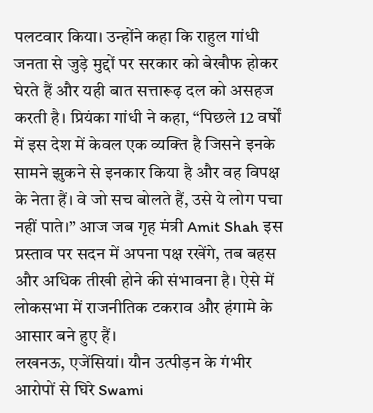पलटवार किया। उन्होंने कहा कि राहुल गांधी जनता से जुड़े मुद्दों पर सरकार को बेखौफ होकर घेरते हैं और यही बात सत्तारूढ़ दल को असहज करती है। प्रियंका गांधी ने कहा, “पिछले 12 वर्षों में इस देश में केवल एक व्यक्ति है जिसने इनके सामने झुकने से इनकार किया है और वह विपक्ष के नेता हैं। वे जो सच बोलते हैं, उसे ये लोग पचा नहीं पाते।” आज जब गृह मंत्री Amit Shah इस प्रस्ताव पर सदन में अपना पक्ष रखेंगे, तब बहस और अधिक तीखी होने की संभावना है। ऐसे में लोकसभा में राजनीतिक टकराव और हंगामे के आसार बने हुए हैं।
लखनऊ, एजेंसियां। यौन उत्पीड़न के गंभीर आरोपों से घिरे Swami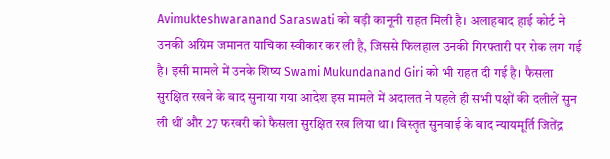Avimukteshwaranand Saraswati को बड़ी कानूनी राहत मिली है। अलाहबाद हाई कोर्ट ने उनकी अग्रिम जमानत याचिका स्वीकार कर ली है, जिससे फिलहाल उनकी गिरफ्तारी पर रोक लग गई है। इसी मामले में उनके शिष्य Swami Mukundanand Giri को भी राहत दी गई है। फैसला सुरक्षित रखने के बाद सुनाया गया आदेश इस मामले में अदालत ने पहले ही सभी पक्षों की दलीलें सुन ली थीं और 27 फरवरी को फैसला सुरक्षित रख लिया था। विस्तृत सुनवाई के बाद न्यायमूर्ति जितेंद्र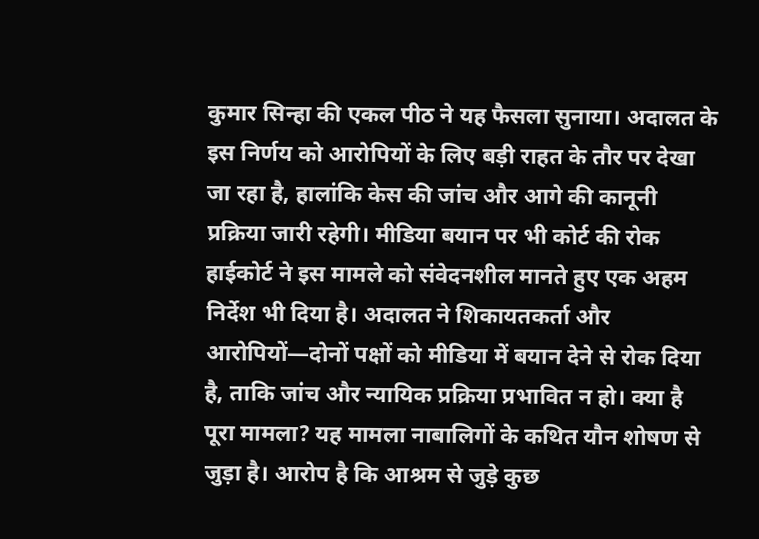कुमार सिन्हा की एकल पीठ ने यह फैसला सुनाया। अदालत के इस निर्णय को आरोपियों के लिए बड़ी राहत के तौर पर देखा जा रहा है, हालांकि केस की जांच और आगे की कानूनी प्रक्रिया जारी रहेगी। मीडिया बयान पर भी कोर्ट की रोक हाईकोर्ट ने इस मामले को संवेदनशील मानते हुए एक अहम निर्देश भी दिया है। अदालत ने शिकायतकर्ता और आरोपियों—दोनों पक्षों को मीडिया में बयान देने से रोक दिया है, ताकि जांच और न्यायिक प्रक्रिया प्रभावित न हो। क्या है पूरा मामला? यह मामला नाबालिगों के कथित यौन शोषण से जुड़ा है। आरोप है कि आश्रम से जुड़े कुछ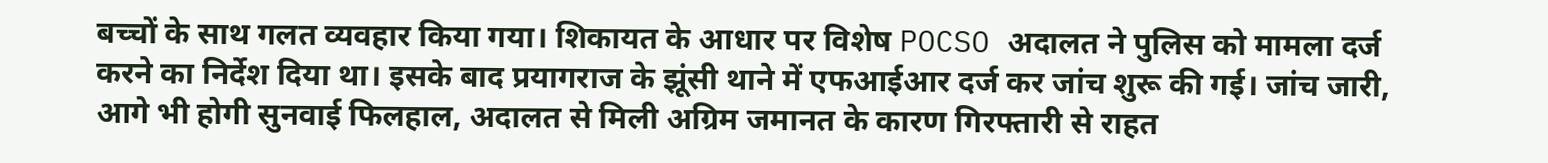बच्चों के साथ गलत व्यवहार किया गया। शिकायत के आधार पर विशेष POCSO अदालत ने पुलिस को मामला दर्ज करने का निर्देश दिया था। इसके बाद प्रयागराज के झूंसी थाने में एफआईआर दर्ज कर जांच शुरू की गई। जांच जारी, आगे भी होगी सुनवाई फिलहाल, अदालत से मिली अग्रिम जमानत के कारण गिरफ्तारी से राहत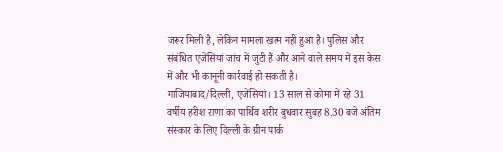जरूर मिली है, लेकिन मामला खत्म नहीं हुआ है। पुलिस और संबंधित एजेंसियां जांच में जुटी हैं और आने वाले समय में इस केस में और भी कानूनी कार्रवाई हो सकती है।
गाजियाबाद/दिल्ली, एजेंसियां। 13 साल से कोमा में रहे 31 वर्षीय हरीश राणा का पार्थिव शरीर बुधवार सुबह 8.30 बजे अंतिम संस्कार के लिए दिल्ली के ग्रीन पार्क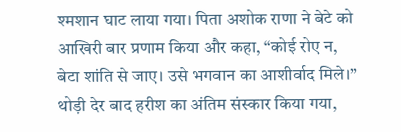श्मशान घाट लाया गया। पिता अशोक राणा ने बेटे को आखिरी बार प्रणाम किया और कहा, “कोई रोए न, बेटा शांति से जाए। उसे भगवान का आशीर्वाद मिले।” थोड़ी देर बाद हरीश का अंतिम संस्कार किया गया,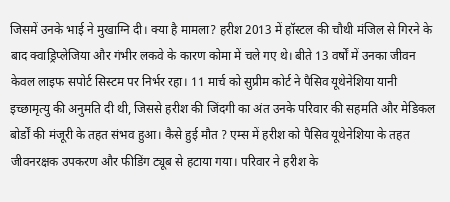जिसमें उनके भाई ने मुखाग्नि दी। क्या है मामला? हरीश 2013 में हॉस्टल की चौथी मंजिल से गिरने के बाद क्वाड्रिप्लेजिया और गंभीर लकवे के कारण कोमा में चले गए थे। बीते 13 वर्षों में उनका जीवन केवल लाइफ सपोर्ट सिस्टम पर निर्भर रहा। 11 मार्च को सुप्रीम कोर्ट ने पैसिव यूथेनेशिया यानी इच्छामृत्यु की अनुमति दी थी, जिससे हरीश की जिंदगी का अंत उनके परिवार की सहमति और मेडिकल बोर्डों की मंजूरी के तहत संभव हुआ। कैसे हुई मौत ? एम्स में हरीश को पैसिव यूथेनेशिया के तहत जीवनरक्षक उपकरण और फीडिंग ट्यूब से हटाया गया। परिवार ने हरीश के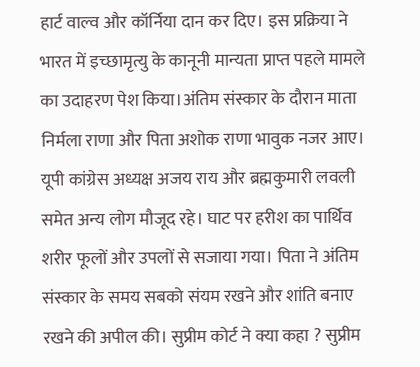हार्ट वाल्व और कॉर्निया दान कर दिए। इस प्रक्रिया ने भारत में इच्छामृत्यु के कानूनी मान्यता प्राप्त पहले मामले का उदाहरण पेश किया।अंतिम संस्कार के दौरान माता निर्मला राणा और पिता अशोक राणा भावुक नजर आए। यूपी कांग्रेस अध्यक्ष अजय राय और ब्रह्मकुमारी लवली समेत अन्य लोग मौजूद रहे। घाट पर हरीश का पार्थिव शरीर फूलों और उपलों से सजाया गया। पिता ने अंतिम संस्कार के समय सबको संयम रखने और शांति बनाए रखने की अपील की। सुप्रीम कोर्ट ने क्या कहा ? सुप्रीम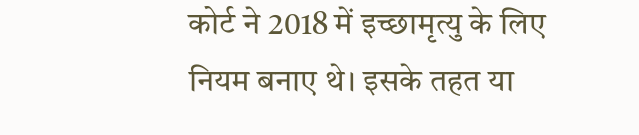कोर्ट ने 2018 में इच्छामृत्यु के लिए नियम बनाए थे। इसके तहत या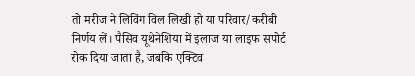तो मरीज ने लिविंग विल लिखी हो या परिवार/करीबी निर्णय लें। पैसिव यूथेनेशिया में इलाज या लाइफ सपोर्ट रोक दिया जाता है, जबकि एक्टिव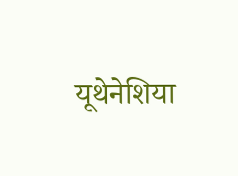यूथेनेशिया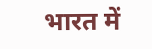भारत में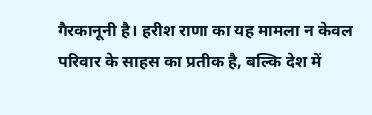गैरकानूनी है। हरीश राणा का यह मामला न केवल परिवार के साहस का प्रतीक है, बल्कि देश में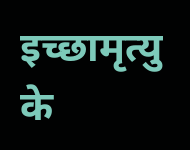इच्छामृत्यु के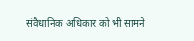संवैधानिक अधिकार को भी सामने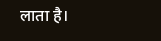लाता है।